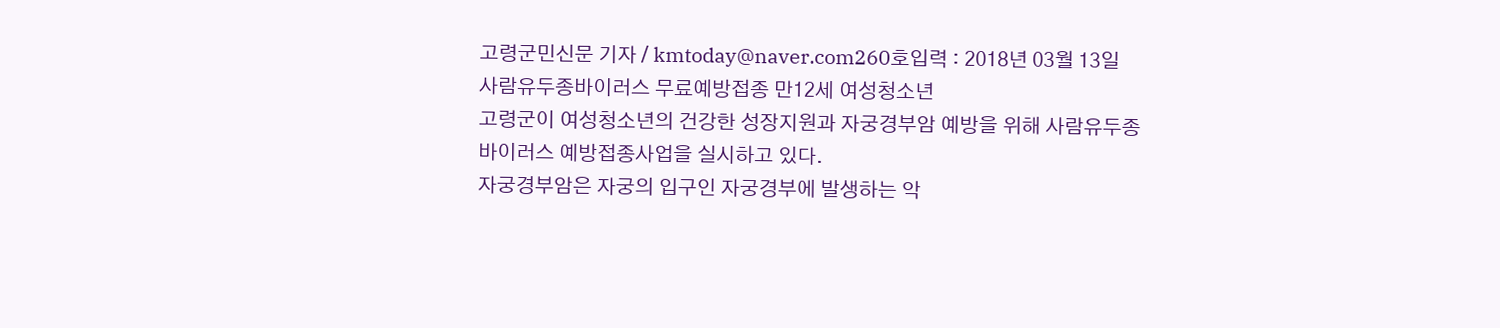고령군민신문 기자 / kmtoday@naver.com260호입력 : 2018년 03월 13일
사람유두종바이러스 무료예방접종 만12세 여성청소년
고령군이 여성청소년의 건강한 성장지원과 자궁경부암 예방을 위해 사람유두종바이러스 예방접종사업을 실시하고 있다.
자궁경부암은 자궁의 입구인 자궁경부에 발생하는 악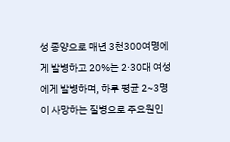성 종양으로 매년 3천300여명에게 발병하고 20%는 2·30대 여성에게 발병하며, 하루 평균 2~3명이 사망하는 질병으로 주요원인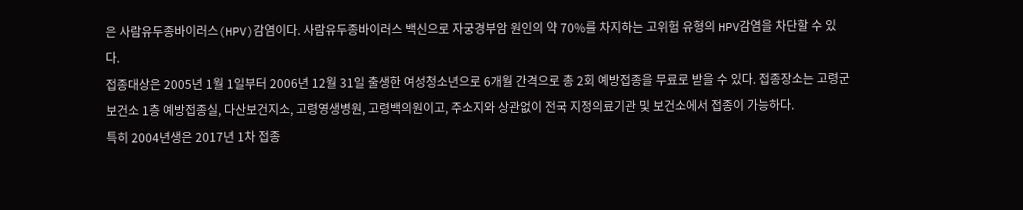은 사람유두종바이러스(HPV)감염이다. 사람유두종바이러스 백신으로 자궁경부암 원인의 약 70%를 차지하는 고위험 유형의 HPV감염을 차단할 수 있다.
접종대상은 2005년 1월 1일부터 2006년 12월 31일 출생한 여성청소년으로 6개월 간격으로 총 2회 예방접종을 무료로 받을 수 있다. 접종장소는 고령군보건소 1층 예방접종실, 다산보건지소, 고령영생병원, 고령백의원이고, 주소지와 상관없이 전국 지정의료기관 및 보건소에서 접종이 가능하다.
특히 2004년생은 2017년 1차 접종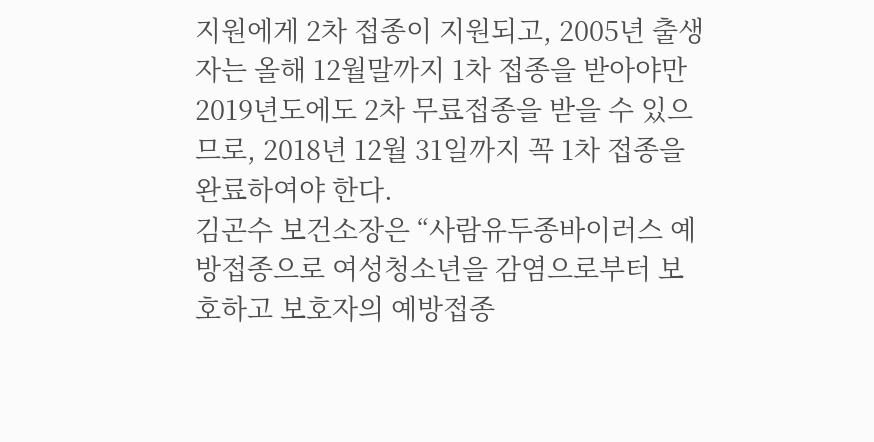지원에게 2차 접종이 지원되고, 2005년 출생자는 올해 12월말까지 1차 접종을 받아야만 2019년도에도 2차 무료접종을 받을 수 있으므로, 2018년 12월 31일까지 꼭 1차 접종을 완료하여야 한다.
김곤수 보건소장은 “사람유두종바이러스 예방접종으로 여성청소년을 감염으로부터 보호하고 보호자의 예방접종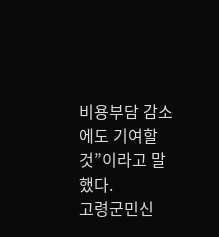비용부담 감소에도 기여할 것”이라고 말했다.
고령군민신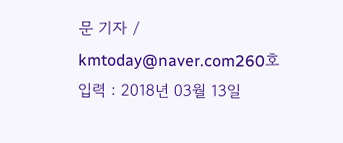문 기자 / kmtoday@naver.com260호입력 : 2018년 03월 13일